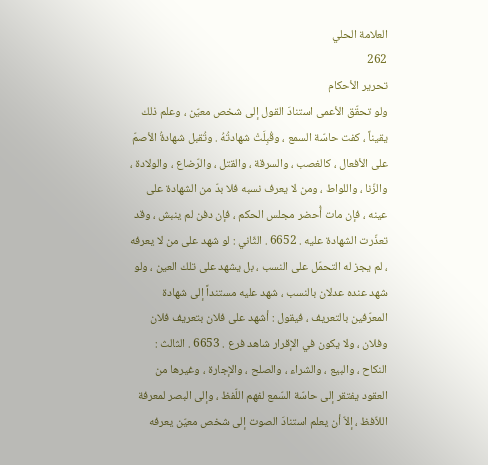العلامة الحلي
262
تحرير الأحكام
ولو تحقّق الأعمى استنادَ القول إلى شخص معيّن ، وعلم ذلك يقيناً ، كفت حاسّة السمع ، وقُبِلَتْ شهادتُهُ . وتُقبل شهادةُ الأصمّ على الأفعال ، كالغصب ، والسرقة ، والقتل ، والرّضاع ، والولادة ، والزّنا ، واللواط ، ومن لا يعرف نسبه فلا بدّ من الشهادة على عينه ، فإن مات أُحضر مجلس الحكم ، فإن دفن لم ينبش ، وقد تعذّرت الشهادة عليه . 6652 . الثّاني : لو شهد على من لا يعرفه ، لم يجز له التحمّل على النسب ، بل يشهد على تلك العين ، ولو شهد عنده عدلان بالنسب ، شهد عليه مستنداً إلى شهادة المعرّفين بالتعريف ، فيقول : أشهد على فلان بتعريف فلان وفلان ، ولا يكون في الإقرار شاهد فرع . 6653 . الثالث : النكاح ، والبيع ، والشراء ، والصلح ، والإجارة ، وغيرها من العقود يفتقر إلى حاسّة السّمع لفهم اللّفظ ، وإلى البصر لمعرفة اللاّفظ ، إلاّ أن يعلم استنادَ الصوت إلى شخص معيّن يعرفه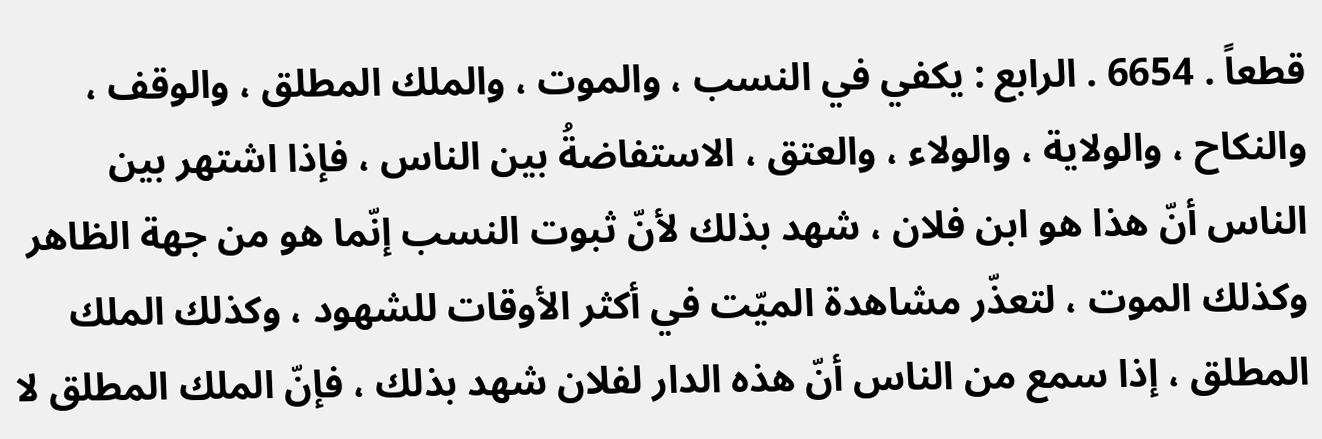قطعاً . 6654 . الرابع : يكفي في النسب ، والموت ، والملك المطلق ، والوقف ، والنكاح ، والولاية ، والولاء ، والعتق ، الاستفاضةُ بين الناس ، فإذا اشتهر بين الناس أنّ هذا هو ابن فلان ، شهد بذلك لأنّ ثبوت النسب إنّما هو من جهة الظاهر وكذلك الموت ، لتعذّر مشاهدة الميّت في أكثر الأوقات للشهود ، وكذلك الملك المطلق ، إذا سمع من الناس أنّ هذه الدار لفلان شهد بذلك ، فإنّ الملك المطلق لا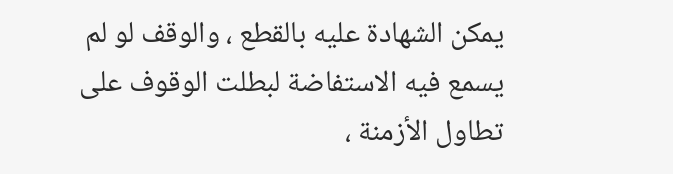يمكن الشهادة عليه بالقطع ، والوقف لو لم يسمع فيه الاستفاضة لبطلت الوقوف على تطاول الأزمنة ،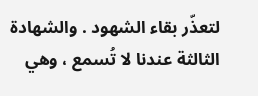لتعذّر بقاء الشهود . والشهادة الثالثة عندنا لا تُسمع ، وهي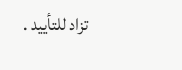تزاد للتأييد .